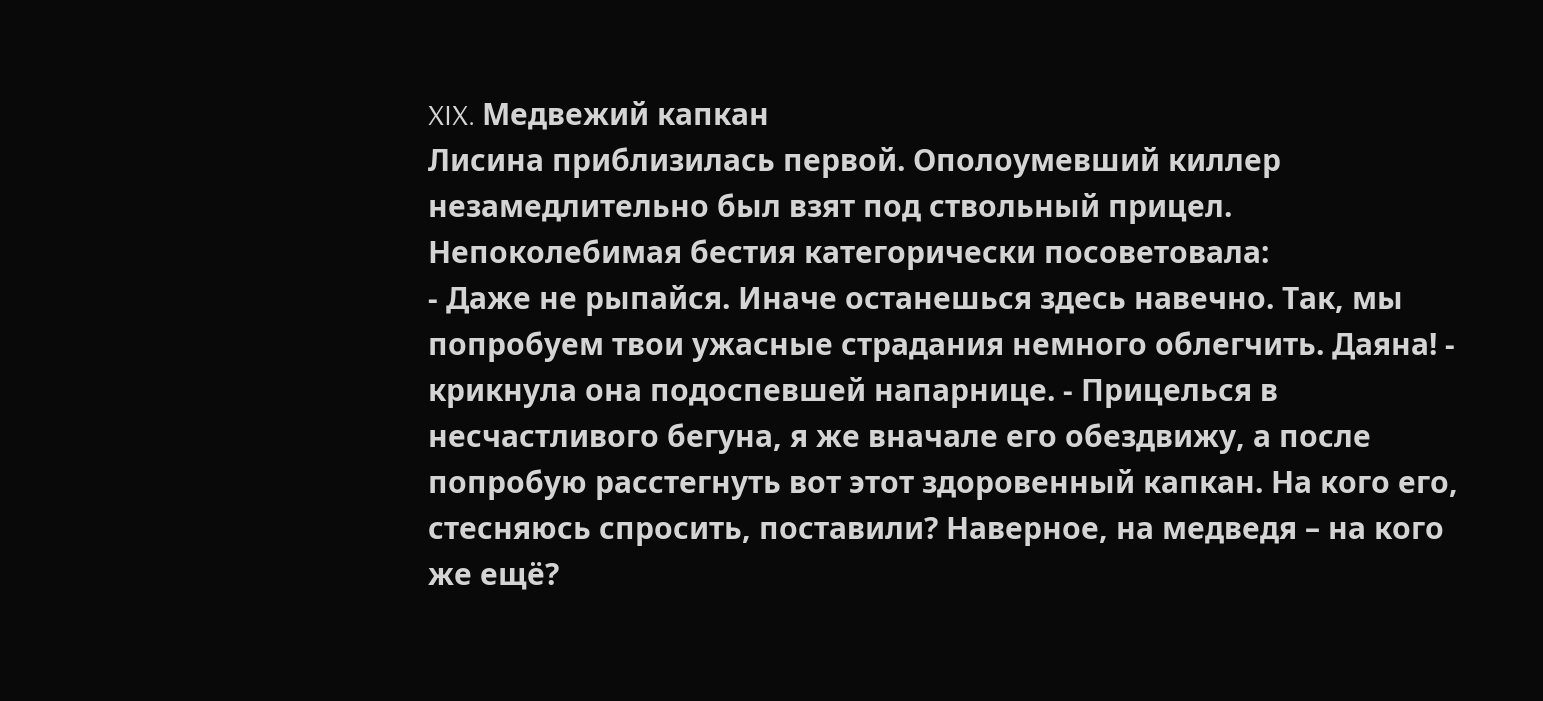XIX. Медвежий капкан
Лисина приблизилась первой. Ополоумевший киллер незамедлительно был взят под ствольный прицел. Непоколебимая бестия категорически посоветовала:
- Даже не рыпайся. Иначе останешься здесь навечно. Так, мы попробуем твои ужасные страдания немного облегчить. Даяна! - крикнула она подоспевшей напарнице. - Прицелься в несчастливого бегуна, я же вначале его обездвижу, а после попробую расстегнуть вот этот здоровенный капкан. На кого его, стесняюсь спросить, поставили? Наверное, на медведя – на кого же ещё?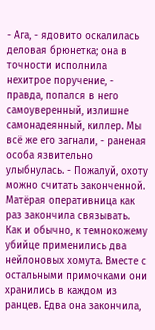- Ага, - ядовито оскалилась деловая брюнетка; она в точности исполнила нехитрое поручение, - правда, попался в него самоуверенный, излишне самонадеянный, киллер. Мы всё же его загнали, - раненая особа язвительно улыбнулась. - Пожалуй, охоту можно считать законченной.
Матёрая оперативница как раз закончила связывать. Как и обычно, к темнокожему убийце применились два нейлоновых хомута. Вместе с остальными примочками они хранились в каждом из ранцев. Едва она закончила,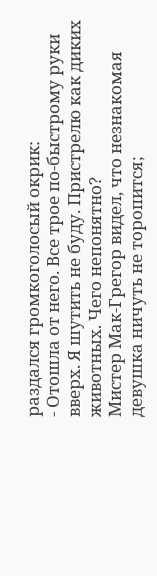раздался громкоголосый окрик:
- Отошла от него. Все трое по-быстрому руки вверх. Я шутить не буду. Пристрелю как диких животных. Чего непонятно?
Мистер Мак-Грегор видел, что незнакомая девушка ничуть не торопится;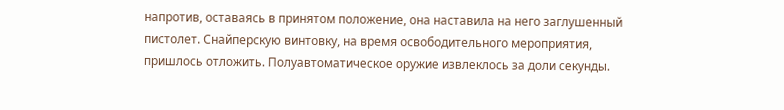напротив, оставаясь в принятом положение, она наставила на него заглушенный пистолет. Снайперскую винтовку, на время освободительного мероприятия, пришлось отложить. Полуавтоматическое оружие извлеклось за доли секунды.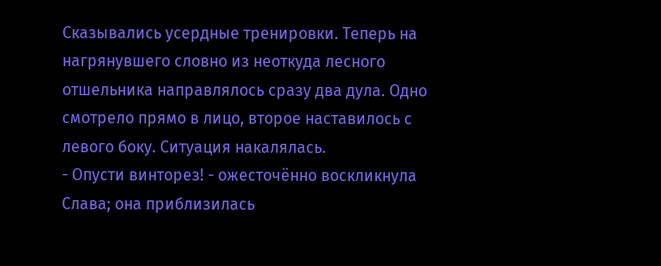Сказывались усердные тренировки. Теперь на нагрянувшего словно из неоткуда лесного отшельника направлялось сразу два дула. Одно смотрело прямо в лицо, второе наставилось с левого боку. Ситуация накалялась.
- Опусти винторез! - ожесточённо воскликнула Слава; она приблизилась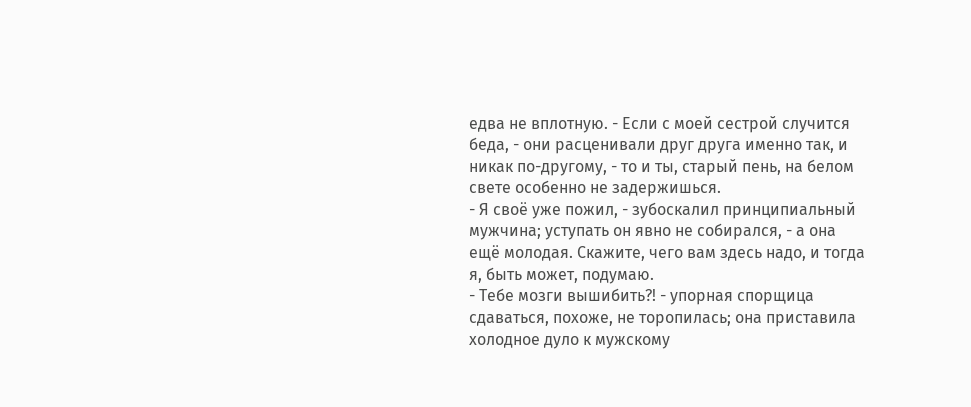едва не вплотную. - Если с моей сестрой случится беда, - они расценивали друг друга именно так, и никак по-другому, - то и ты, старый пень, на белом свете особенно не задержишься.
- Я своё уже пожил, - зубоскалил принципиальный мужчина; уступать он явно не собирался, - а она ещё молодая. Скажите, чего вам здесь надо, и тогда я, быть может, подумаю.
- Тебе мозги вышибить?! - упорная спорщица сдаваться, похоже, не торопилась; она приставила холодное дуло к мужскому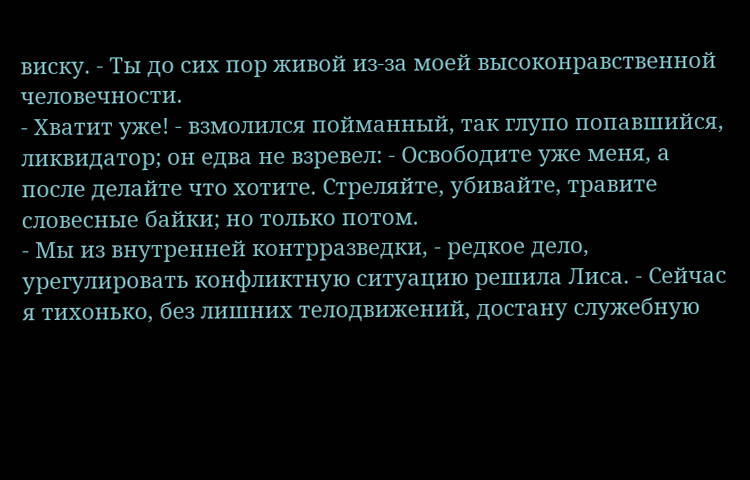виску. - Ты до сих пор живой из-за моей высоконравственной человечности.
- Хватит уже! - взмолился пойманный, так глупо попавшийся, ликвидатор; он едва не взревел: - Освободите уже меня, а после делайте что хотите. Стреляйте, убивайте, травите словесные байки; но только потом.
- Мы из внутренней контрразведки, - редкое дело, урегулировать конфликтную ситуацию решила Лиса. - Сейчас я тихонько, без лишних телодвижений, достану служебную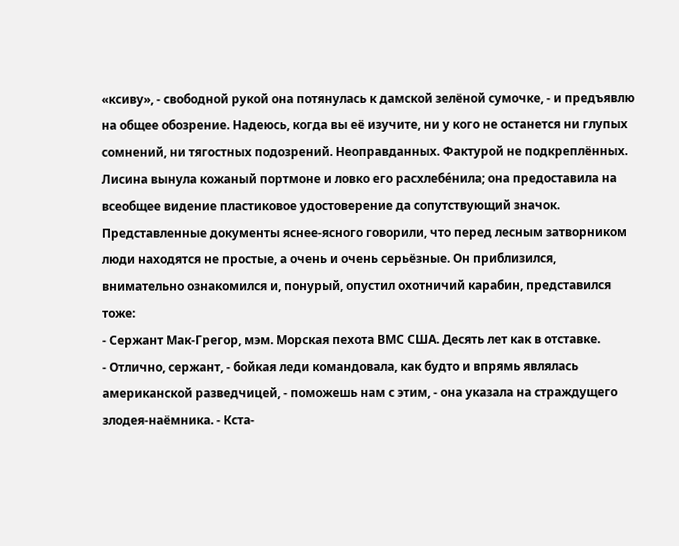«ксиву», - свободной рукой она потянулась к дамской зелёной сумочке, - и предъявлю на общее обозрение. Надеюсь, когда вы её изучите, ни у кого не останется ни глупых сомнений, ни тягостных подозрений. Неоправданных. Фактурой не подкреплённых.
Лисина вынула кожаный портмоне и ловко его расхлебе́нила; она предоставила на всеобщее видение пластиковое удостоверение да сопутствующий значок. Представленные документы яснее-ясного говорили, что перед лесным затворником люди находятся не простые, а очень и очень серьёзные. Он приблизился, внимательно ознакомился и, понурый, опустил охотничий карабин, представился тоже:
- Сержант Мак-Грегор, мэм. Морская пехота ВМС США. Десять лет как в отставке.
- Отлично, сержант, - бойкая леди командовала, как будто и впрямь являлась американской разведчицей, - поможешь нам с этим, - она указала на страждущего злодея-наёмника. - Кста-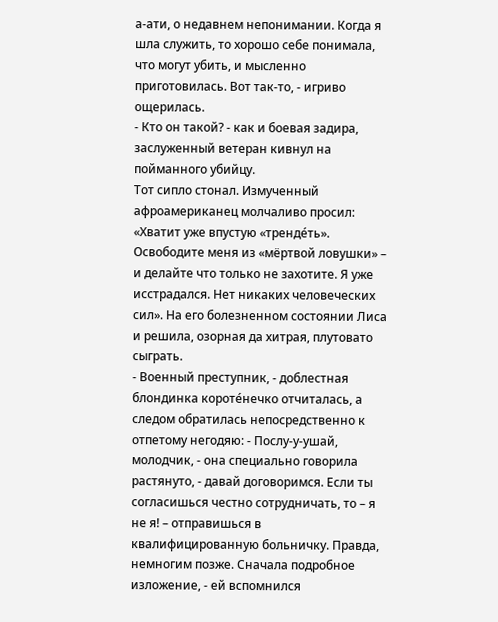а-ати, о недавнем непонимании. Когда я шла служить, то хорошо себе понимала, что могут убить, и мысленно приготовилась. Вот так-то, - игриво ощерилась.
- Кто он такой? - как и боевая задира, заслуженный ветеран кивнул на пойманного убийцу.
Тот сипло стонал. Измученный афроамериканец молчаливо просил: «Хватит уже впустую «тренде́ть». Освободите меня из «мёртвой ловушки» – и делайте что только не захотите. Я уже исстрадался. Нет никаких человеческих сил». На его болезненном состоянии Лиса и решила, озорная да хитрая, плутовато сыграть.
- Военный преступник, - доблестная блондинка короте́нечко отчиталась, а следом обратилась непосредственно к отпетому негодяю: - Послу-у-ушай, молодчик, - она специально говорила растянуто, - давай договоримся. Если ты согласишься честно сотрудничать, то – я не я! – отправишься в квалифицированную больничку. Правда, немногим позже. Сначала подробное изложение, - ей вспомнился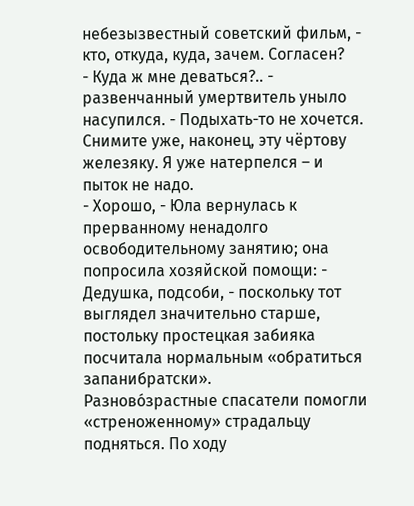небезызвестный советский фильм, - кто, откуда, куда, зачем. Согласен?
- Куда ж мне деваться?.. - развенчанный умертвитель уныло насупился. - Подыхать-то не хочется. Снимите уже, наконец, эту чёртову железяку. Я уже натерпелся – и пыток не надо.
- Хорошо, - Юла вернулась к прерванному ненадолго освободительному занятию; она попросила хозяйской помощи: - Дедушка, подсоби, - поскольку тот выглядел значительно старше, постольку простецкая забияка посчитала нормальным «обратиться запанибратски».
Разново́зрастные спасатели помогли «стреноженному» страдальцу подняться. По ходу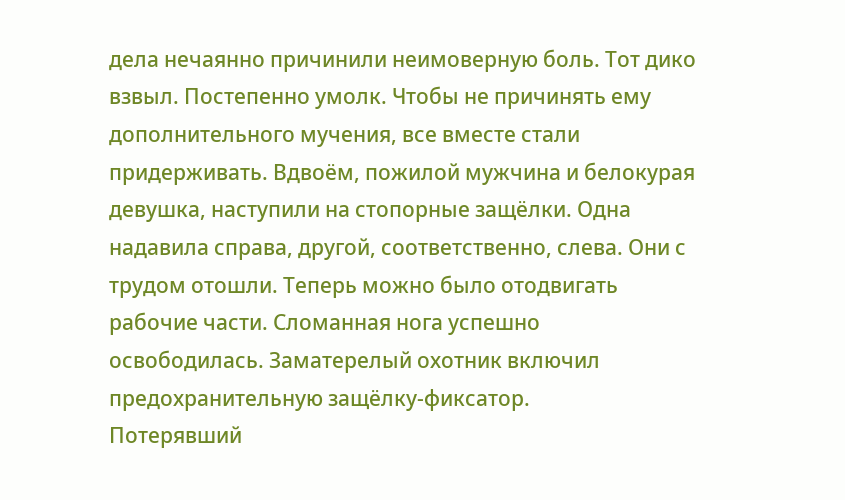дела нечаянно причинили неимоверную боль. Тот дико взвыл. Постепенно умолк. Чтобы не причинять ему дополнительного мучения, все вместе стали придерживать. Вдвоём, пожилой мужчина и белокурая девушка, наступили на стопорные защёлки. Одна надавила справа, другой, соответственно, слева. Они с трудом отошли. Теперь можно было отодвигать рабочие части. Сломанная нога успешно освободилась. Заматерелый охотник включил предохранительную защёлку-фиксатор.
Потерявший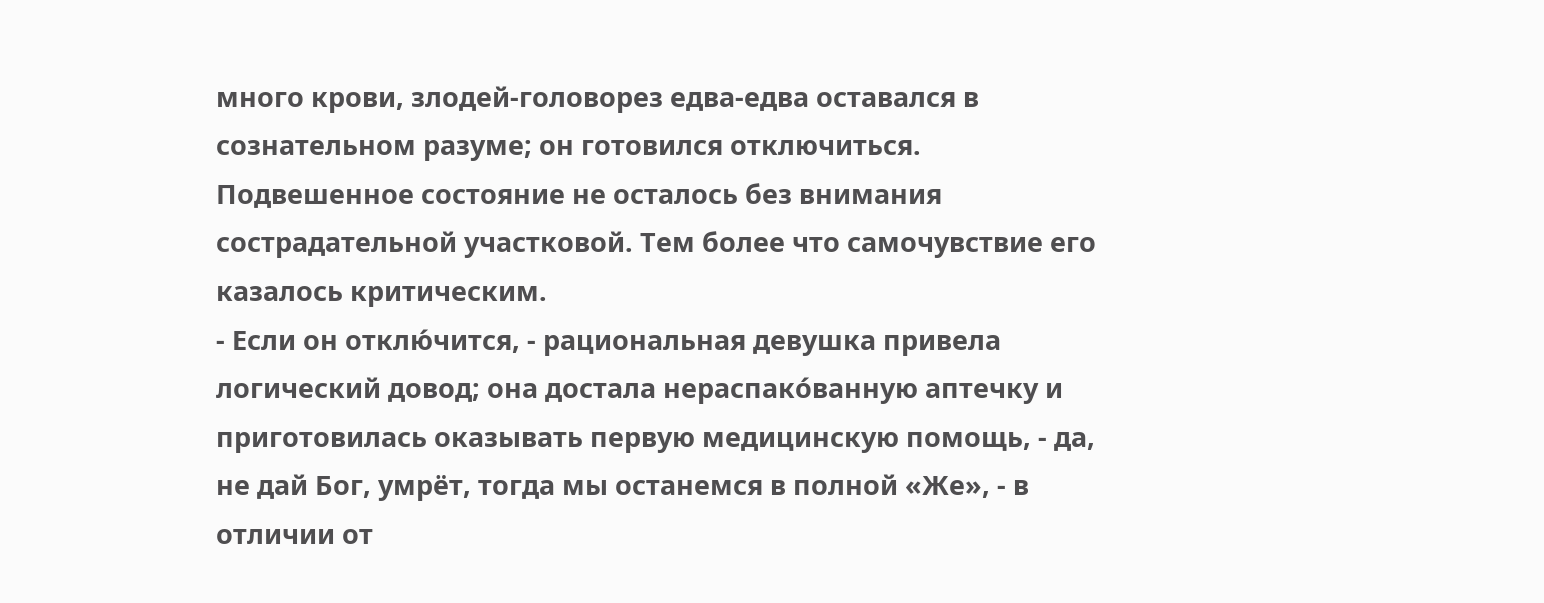много крови, злодей-головорез едва-едва оставался в сознательном разуме; он готовился отключиться. Подвешенное состояние не осталось без внимания сострадательной участковой. Тем более что самочувствие его казалось критическим.
- Если он отклю́чится, - рациональная девушка привела логический довод; она достала нераспако́ванную аптечку и приготовилась оказывать первую медицинскую помощь, - да, не дай Бог, умрёт, тогда мы останемся в полной «Же», - в отличии от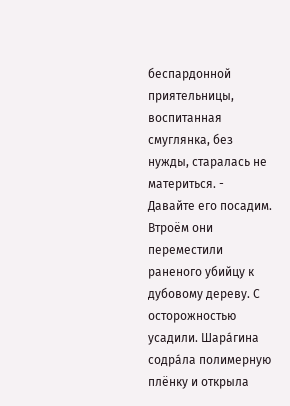беспардонной приятельницы, воспитанная смуглянка, без нужды, старалась не материться. - Давайте его посадим.
Втроём они переместили раненого убийцу к дубовому дереву. С осторожностью усадили. Шара́гина содра́ла полимерную плёнку и открыла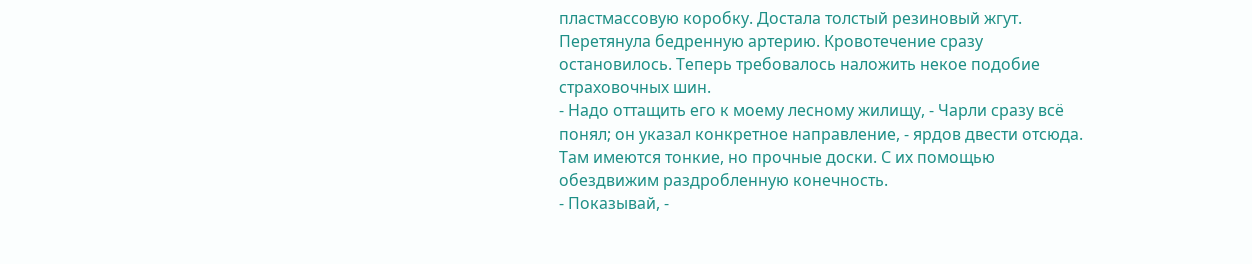пластмассовую коробку. Достала толстый резиновый жгут. Перетянула бедренную артерию. Кровотечение сразу остановилось. Теперь требовалось наложить некое подобие страховочных шин.
- Надо оттащить его к моему лесному жилищу, - Чарли сразу всё понял; он указал конкретное направление, - ярдов двести отсюда. Там имеются тонкие, но прочные доски. С их помощью обездвижим раздробленную конечность.
- Показывай, -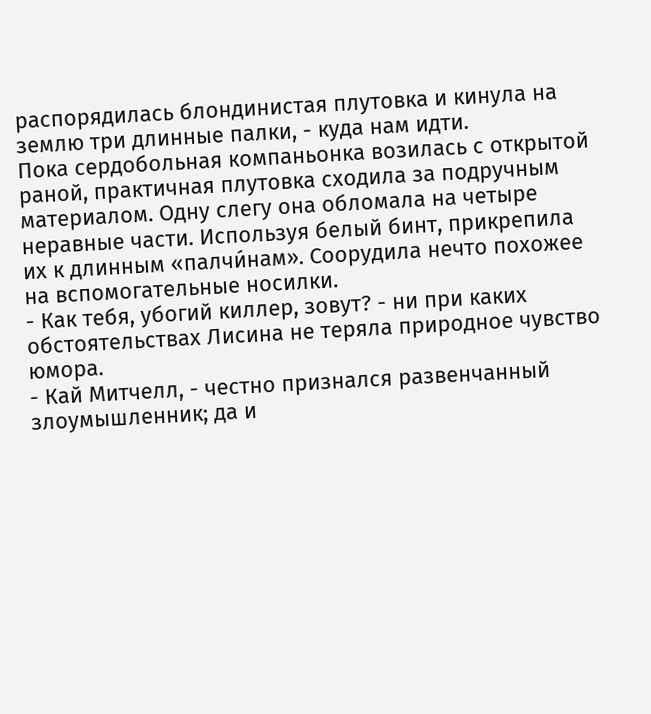распорядилась блондинистая плутовка и кинула на землю три длинные палки, - куда нам идти.
Пока сердобольная компаньонка возилась с открытой раной, практичная плутовка сходила за подручным материалом. Одну слегу она обломала на четыре неравные части. Используя белый бинт, прикрепила их к длинным «палчи́нам». Соорудила нечто похожее на вспомогательные носилки.
- Как тебя, убогий киллер, зовут? - ни при каких обстоятельствах Лисина не теряла природное чувство юмора.
- Кай Митчелл, - честно признался развенчанный злоумышленник; да и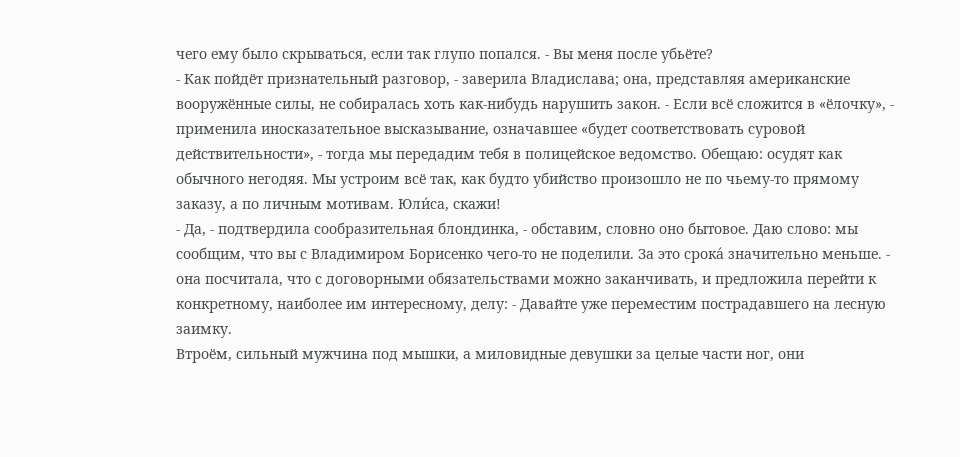чего ему было скрываться, если так глупо попался. - Вы меня после убьёте?
- Как пойдёт признательный разговор, - заверила Владислава; она, представляя американские вооружённые силы, не собиралась хоть как-нибудь нарушить закон. - Если всё сложится в «ёлочку», - применила иносказательное высказывание, означавшее «будет соответствовать суровой действительности», - тогда мы передадим тебя в полицейское ведомство. Обещаю: осудят как обычного негодяя. Мы устроим всё так, как будто убийство произошло не по чьему-то прямому заказу, а по личным мотивам. Юли́са, скажи!
- Да, - подтвердила сообразительная блондинка, - обставим, словно оно бытовое. Даю слово: мы сообщим, что вы с Владимиром Борисенко чего-то не поделили. За это срока́ значительно меньше. - она посчитала, что с договорными обязательствами можно заканчивать, и предложила перейти к конкретному, наиболее им интересному, делу: - Давайте уже переместим пострадавшего на лесную заимку.
Втроём, сильный мужчина под мышки, а миловидные девушки за целые части ног, они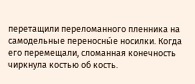перетащили переломанного пленника на самодельные переносны́е носилки. Когда его перемещали, сломанная конечность чиркнула костью об кость.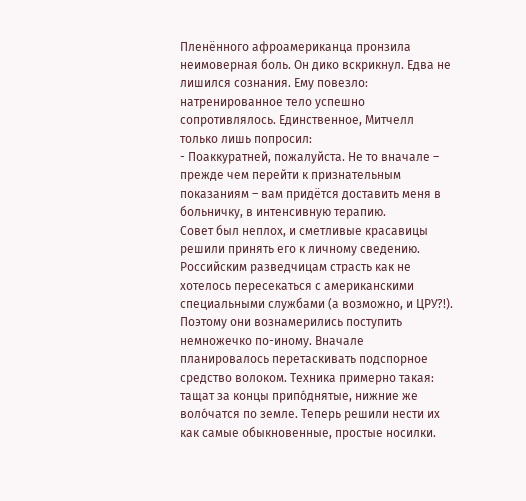Пленённого афроамериканца пронзила неимоверная боль. Он дико вскрикнул. Едва не лишился сознания. Ему повезло: натренированное тело успешно сопротивлялось. Единственное, Митчелл только лишь попросил:
- Поаккуратней, пожалуйста. Не то вначале – прежде чем перейти к признательным показаниям – вам придётся доставить меня в больничку, в интенсивную терапию.
Совет был неплох, и сметливые красавицы решили принять его к личному сведению. Российским разведчицам страсть как не хотелось пересекаться с американскими специальными службами (а возможно, и ЦРУ?!). Поэтому они вознамерились поступить немножечко по-иному. Вначале планировалось перетаскивать подспорное средство волоком. Техника примерно такая: тащат за концы припо́днятые, нижние же воло́чатся по земле. Теперь решили нести их как самые обыкновенные, простые носилки.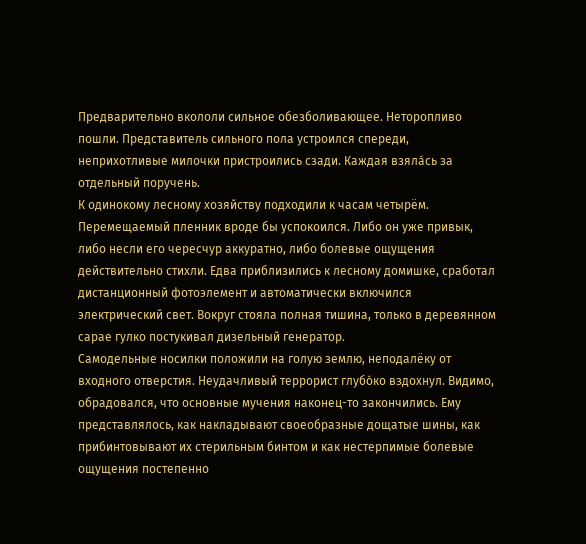Предварительно вкололи сильное обезболивающее. Неторопливо пошли. Представитель сильного пола устроился спереди, неприхотливые милочки пристроились сзади. Каждая взяла́сь за отдельный поручень.
К одинокому лесному хозяйству подходили к часам четырём. Перемещаемый пленник вроде бы успокоился. Либо он уже привык, либо несли его чересчур аккуратно, либо болевые ощущения действительно стихли. Едва приблизились к лесному домишке, сработал дистанционный фотоэлемент и автоматически включился электрический свет. Вокруг стояла полная тишина, только в деревянном сарае гулко постукивал дизельный генератор.
Самодельные носилки положили на голую землю, неподалёку от входного отверстия. Неудачливый террорист глубо́ко вздохнул. Видимо, обрадовался, что основные мучения наконец-то закончились. Ему представлялось, как накладывают своеобразные дощатые шины, как прибинтовывают их стерильным бинтом и как нестерпимые болевые ощущения постепенно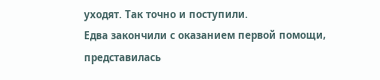уходят. Так точно и поступили.
Едва закончили с оказанием первой помощи, представилась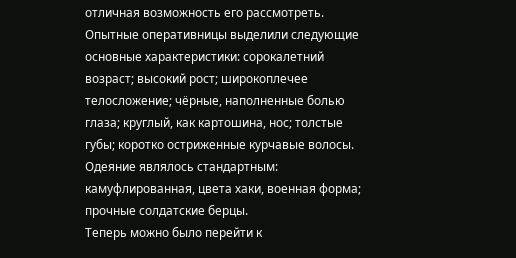отличная возможность его рассмотреть. Опытные оперативницы выделили следующие основные характеристики: сорокалетний возраст; высокий рост; широкоплечее телосложение; чёрные, наполненные болью глаза; круглый, как картошина, нос; толстые губы; коротко остриженные курчавые волосы. Одеяние являлось стандартным: камуфлированная, цвета хаки, военная форма; прочные солдатские берцы.
Теперь можно было перейти к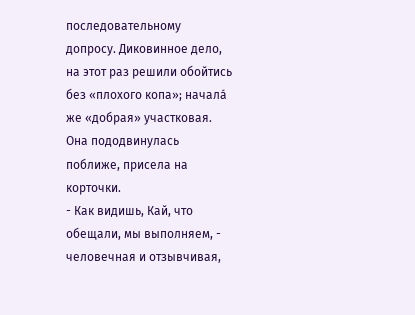последовательному допросу. Диковинное дело, на этот раз решили обойтись без «плохого копа»; начала́ же «добрая» участковая. Она пододвинулась поближе, присела на корточки.
- Как видишь, Кай, что обещали, мы выполняем, - человечная и отзывчивая,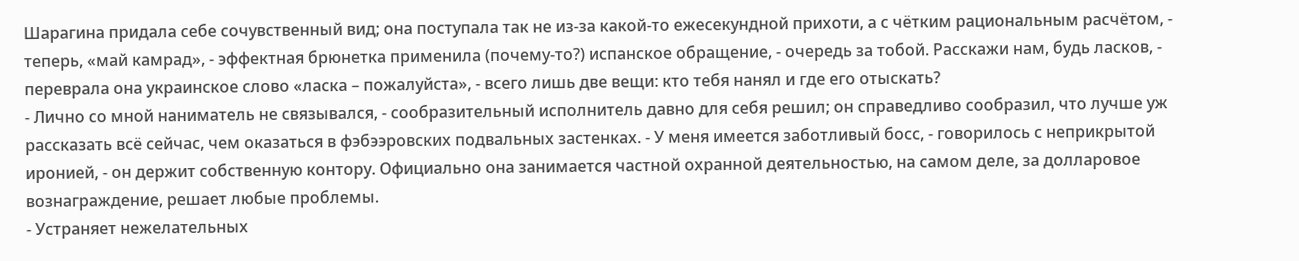Шарагина придала себе сочувственный вид; она поступала так не из-за какой-то ежесекундной прихоти, а с чётким рациональным расчётом, - теперь, «май камрад», - эффектная брюнетка применила (почему-то?) испанское обращение, - очередь за тобой. Расскажи нам, будь ласков, - переврала она украинское слово «ласка – пожалуйста», - всего лишь две вещи: кто тебя нанял и где его отыскать?
- Лично со мной наниматель не связывался, - сообразительный исполнитель давно для себя решил; он справедливо сообразил, что лучше уж рассказать всё сейчас, чем оказаться в фэбээровских подвальных застенках. - У меня имеется заботливый босс, - говорилось с неприкрытой иронией, - он держит собственную контору. Официально она занимается частной охранной деятельностью, на самом деле, за долларовое вознаграждение, решает любые проблемы.
- Устраняет нежелательных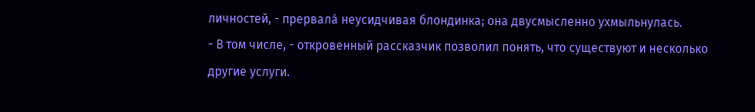личностей, - прервала́ неусидчивая блондинка; она двусмысленно ухмыльнулась.
- В том числе, - откровенный рассказчик позволил понять, что существуют и несколько другие услуги.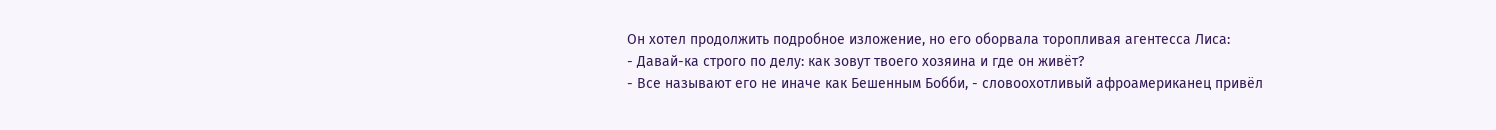Он хотел продолжить подробное изложение, но его оборвала торопливая агентесса Лиса:
- Давай-ка строго по делу: как зовут твоего хозяина и где он живёт?
- Все называют его не иначе как Бешенным Бобби, - словоохотливый афроамериканец привёл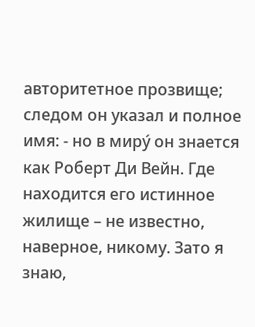авторитетное прозвище; следом он указал и полное имя: - но в миру́ он знается как Роберт Ди Вейн. Где находится его истинное жилище – не известно, наверное, никому. Зато я знаю,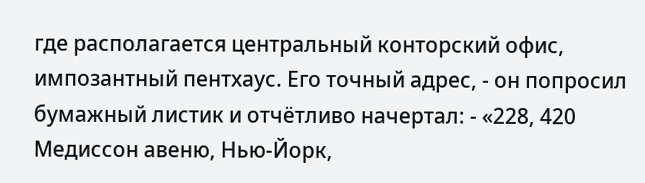где располагается центральный конторский офис, импозантный пентхаус. Его точный адрес, - он попросил бумажный листик и отчётливо начертал: - «228, 420 Медиссон авеню, Нью-Йорк,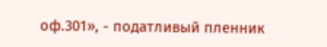оф.301», - податливый пленник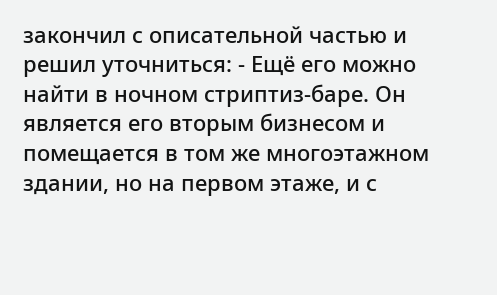закончил с описательной частью и решил уточниться: - Ещё его можно найти в ночном стриптиз-баре. Он является его вторым бизнесом и помещается в том же многоэтажном здании, но на первом этаже, и с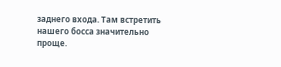заднего входа. Там встретить нашего босса значительно проще.